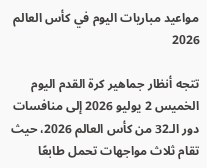مواعيد مباريات اليوم في كأس العالم 2026

تتجه أنظار جماهير كرة القدم اليوم الخميس 2 يوليو 2026 إلى منافسات دور الـ32 من كأس العالم 2026، حيث تقام ثلاث مواجهات تحمل طابعًا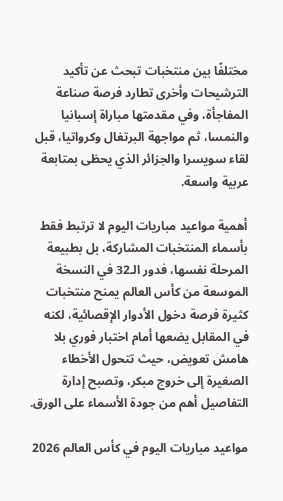مختلفًا بين منتخبات تبحث عن تأكيد الترشيحات وأخرى تطارد فرصة صناعة المفاجأة، وفي مقدمتها مباراة إسبانيا والنمسا، ثم مواجهة البرتغال وكرواتيا، قبل لقاء سويسرا والجزائر الذي يحظى بمتابعة عربية واسعة.

أهمية مواعيد مباريات اليوم لا ترتبط فقط بأسماء المنتخبات المشاركة، بل بطبيعة المرحلة نفسها، فدور الـ32 في النسخة الموسعة من كأس العالم يمنح منتخبات كثيرة فرصة دخول الأدوار الإقصائية، لكنه في المقابل يضعها أمام اختبار فوري بلا هامش تعويض، حيث تتحول الأخطاء الصغيرة إلى خروج مبكر، وتصبح إدارة التفاصيل أهم من جودة الأسماء على الورق.

مواعيد مباريات اليوم في كأس العالم 2026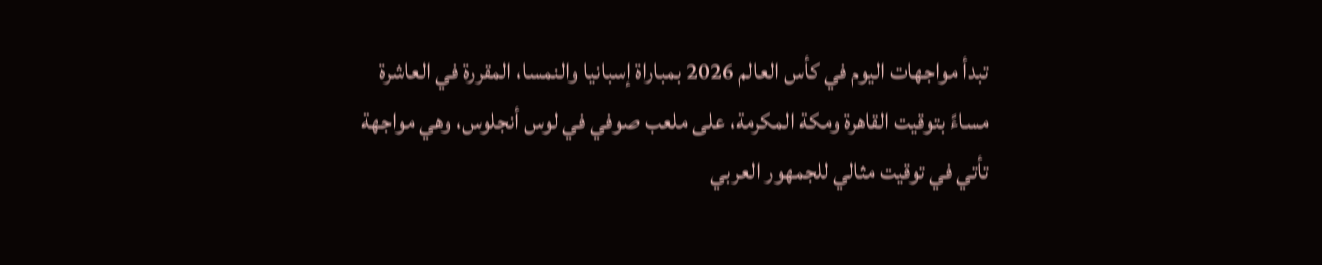تبدأ مواجهات اليوم في كأس العالم 2026 بمباراة إسبانيا والنمسا، المقررة في العاشرة مساءً بتوقيت القاهرة ومكة المكرمة، على ملعب صوفي في لوس أنجلوس، وهي مواجهة تأتي في توقيت مثالي للجمهور العربي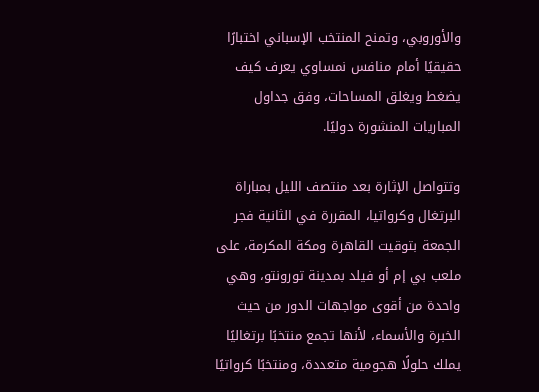والأوروبي، وتمنح المنتخب الإسباني اختبارًا حقيقيًا أمام منافس نمساوي يعرف كيف يضغط ويغلق المساحات، وفق جداول المباريات المنشورة دوليًا.

وتتواصل الإثارة بعد منتصف الليل بمباراة البرتغال وكرواتيا، المقررة في الثانية فجر الجمعة بتوقيت القاهرة ومكة المكرمة، على ملعب بي إم أو فيلد بمدينة تورونتو، وهي واحدة من أقوى مواجهات الدور من حيث الخبرة والأسماء، لأنها تجمع منتخبًا برتغاليًا يملك حلولًا هجومية متعددة، ومنتخبًا كرواتيًا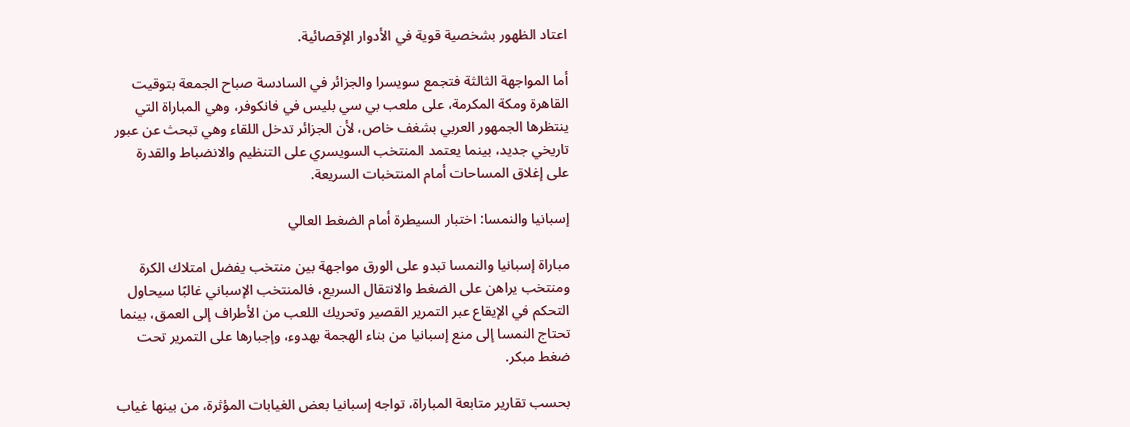اعتاد الظهور بشخصية قوية في الأدوار الإقصائية.

أما المواجهة الثالثة فتجمع سويسرا والجزائر في السادسة صباح الجمعة بتوقيت القاهرة ومكة المكرمة، على ملعب بي سي بليس في فانكوفر، وهي المباراة التي ينتظرها الجمهور العربي بشغف خاص، لأن الجزائر تدخل اللقاء وهي تبحث عن عبور تاريخي جديد، بينما يعتمد المنتخب السويسري على التنظيم والانضباط والقدرة على إغلاق المساحات أمام المنتخبات السريعة.

إسبانيا والنمسا: اختبار السيطرة أمام الضغط العالي

مباراة إسبانيا والنمسا تبدو على الورق مواجهة بين منتخب يفضل امتلاك الكرة ومنتخب يراهن على الضغط والانتقال السريع، فالمنتخب الإسباني غالبًا سيحاول التحكم في الإيقاع عبر التمرير القصير وتحريك اللعب من الأطراف إلى العمق، بينما تحتاج النمسا إلى منع إسبانيا من بناء الهجمة بهدوء، وإجبارها على التمرير تحت ضغط مبكر.

بحسب تقارير متابعة المباراة، تواجه إسبانيا بعض الغيابات المؤثرة، من بينها غياب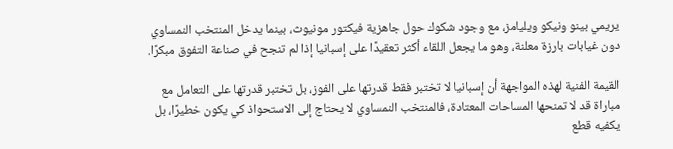يريمي بينو ونيكو ويليامز، مع وجود شكوك حول جاهزية فيكتور مونيوث، بينما يدخل المنتخب النمساوي دون غيابات بارزة معلنة، وهو ما يجعل اللقاء أكثر تعقيدًا على إسبانيا إذا لم تنجح في صناعة التفوق مبكرًا.

القيمة الفنية لهذه المواجهة أن إسبانيا لا تختبر فقط قدرتها على الفوز، بل تختبر قدرتها على التعامل مع مباراة قد لا تمنحها المساحات المعتادة، فالمنتخب النمساوي لا يحتاج إلى الاستحواذ كي يكون خطيرًا، بل يكفيه قطع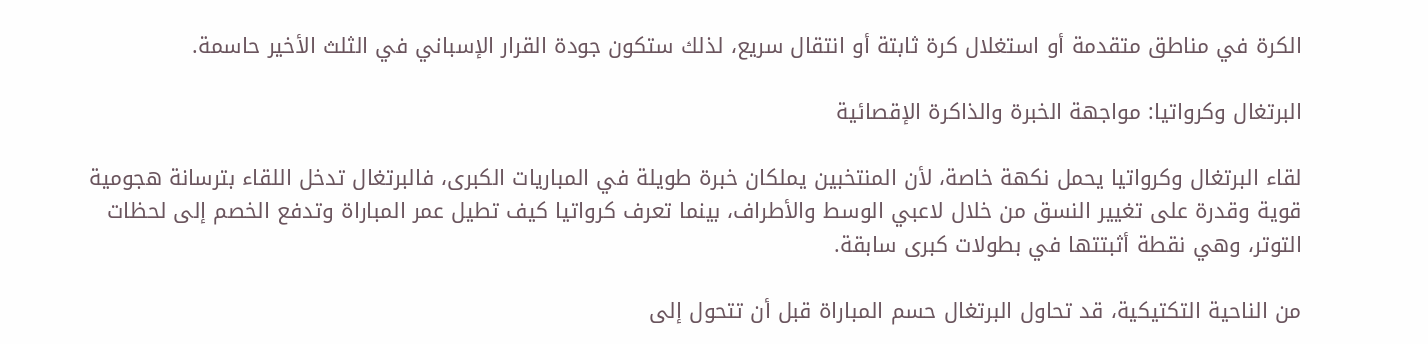الكرة في مناطق متقدمة أو استغلال كرة ثابتة أو انتقال سريع، لذلك ستكون جودة القرار الإسباني في الثلث الأخير حاسمة.

البرتغال وكرواتيا: مواجهة الخبرة والذاكرة الإقصائية

لقاء البرتغال وكرواتيا يحمل نكهة خاصة، لأن المنتخبين يملكان خبرة طويلة في المباريات الكبرى، فالبرتغال تدخل اللقاء بترسانة هجومية قوية وقدرة على تغيير النسق من خلال لاعبي الوسط والأطراف، بينما تعرف كرواتيا كيف تطيل عمر المباراة وتدفع الخصم إلى لحظات التوتر، وهي نقطة أثبتتها في بطولات كبرى سابقة.

من الناحية التكتيكية، قد تحاول البرتغال حسم المباراة قبل أن تتحول إلى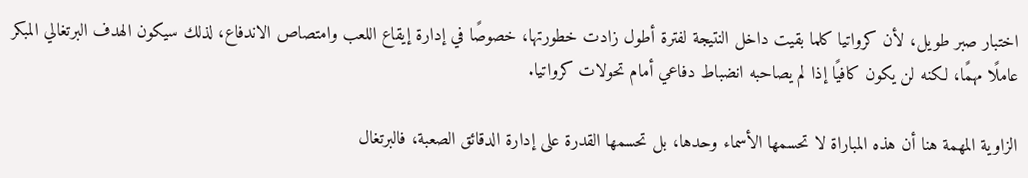اختبار صبر طويل، لأن كرواتيا كلما بقيت داخل النتيجة لفترة أطول زادت خطورتها، خصوصًا في إدارة إيقاع اللعب وامتصاص الاندفاع، لذلك سيكون الهدف البرتغالي المبكر عاملًا مهمًا، لكنه لن يكون كافيًا إذا لم يصاحبه انضباط دفاعي أمام تحولات كرواتيا.

الزاوية المهمة هنا أن هذه المباراة لا تحسمها الأسماء وحدها، بل تحسمها القدرة على إدارة الدقائق الصعبة، فالبرتغال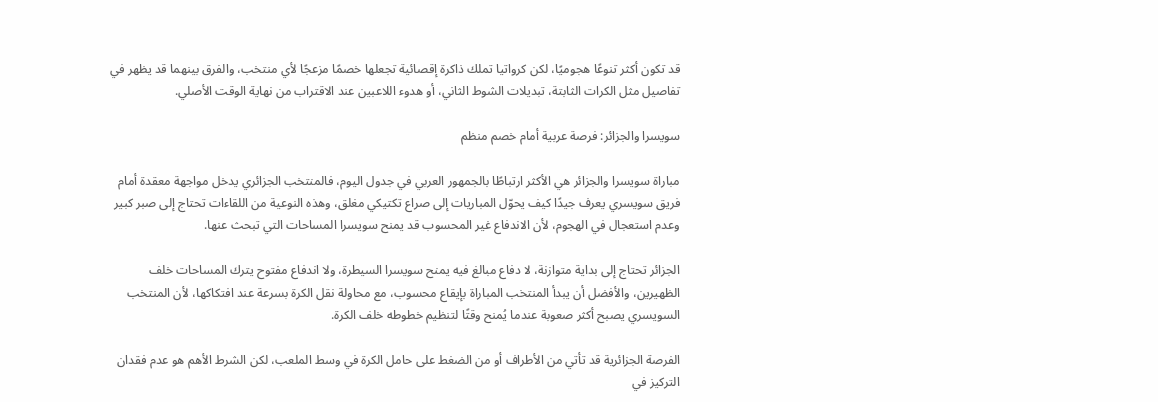قد تكون أكثر تنوعًا هجوميًا، لكن كرواتيا تملك ذاكرة إقصائية تجعلها خصمًا مزعجًا لأي منتخب، والفرق بينهما قد يظهر في تفاصيل مثل الكرات الثابتة، تبديلات الشوط الثاني، أو هدوء اللاعبين عند الاقتراب من نهاية الوقت الأصلي.

سويسرا والجزائر: فرصة عربية أمام خصم منظم

مباراة سويسرا والجزائر هي الأكثر ارتباطًا بالجمهور العربي في جدول اليوم، فالمنتخب الجزائري يدخل مواجهة معقدة أمام فريق سويسري يعرف جيدًا كيف يحوّل المباريات إلى صراع تكتيكي مغلق، وهذه النوعية من اللقاءات تحتاج إلى صبر كبير وعدم استعجال في الهجوم، لأن الاندفاع غير المحسوب قد يمنح سويسرا المساحات التي تبحث عنها.

الجزائر تحتاج إلى بداية متوازنة، لا دفاع مبالغ فيه يمنح سويسرا السيطرة، ولا اندفاع مفتوح يترك المساحات خلف الظهيرين، والأفضل أن يبدأ المنتخب المباراة بإيقاع محسوب، مع محاولة نقل الكرة بسرعة عند افتكاكها، لأن المنتخب السويسري يصبح أكثر صعوبة عندما يُمنح وقتًا لتنظيم خطوطه خلف الكرة.

الفرصة الجزائرية قد تأتي من الأطراف أو من الضغط على حامل الكرة في وسط الملعب، لكن الشرط الأهم هو عدم فقدان التركيز في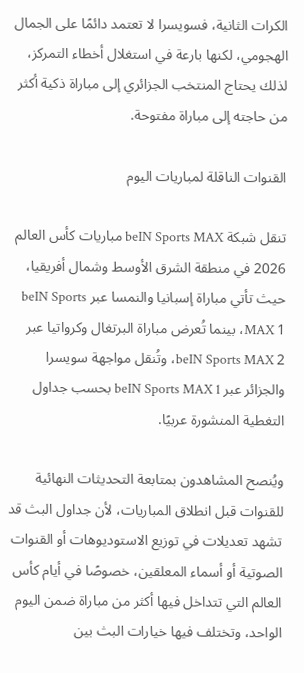الكرات الثانية، فسويسرا لا تعتمد دائمًا على الجمال الهجومي، لكنها بارعة في استغلال أخطاء التمركز، لذلك يحتاج المنتخب الجزائري إلى مباراة ذكية أكثر من حاجته إلى مباراة مفتوحة.

القنوات الناقلة لمباريات اليوم

تنقل شبكة beIN Sports MAX مباريات كأس العالم 2026 في منطقة الشرق الأوسط وشمال أفريقيا، حيث تأتي مباراة إسبانيا والنمسا عبر beIN Sports MAX 1، بينما تُعرض مباراة البرتغال وكرواتيا عبر beIN Sports MAX 2، وتُنقل مواجهة سويسرا والجزائر عبر beIN Sports MAX 1 بحسب جداول التغطية المنشورة عربيًا.

ويُنصح المشاهدون بمتابعة التحديثات النهائية للقنوات قبل انطلاق المباريات، لأن جداول البث قد تشهد تعديلات في توزيع الاستوديوهات أو القنوات الصوتية أو أسماء المعلقين، خصوصًا في أيام كأس العالم التي تتداخل فيها أكثر من مباراة ضمن اليوم الواحد، وتختلف فيها خيارات البث بين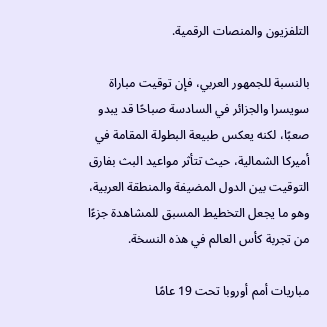التلفزيون والمنصات الرقمية.

بالنسبة للجمهور العربي، فإن توقيت مباراة سويسرا والجزائر في السادسة صباحًا قد يبدو صعبًا، لكنه يعكس طبيعة البطولة المقامة في أميركا الشمالية، حيث تتأثر مواعيد البث بفارق التوقيت بين الدول المضيفة والمنطقة العربية، وهو ما يجعل التخطيط المسبق للمشاهدة جزءًا من تجربة كأس العالم في هذه النسخة.

مباريات أمم أوروبا تحت 19 عامًا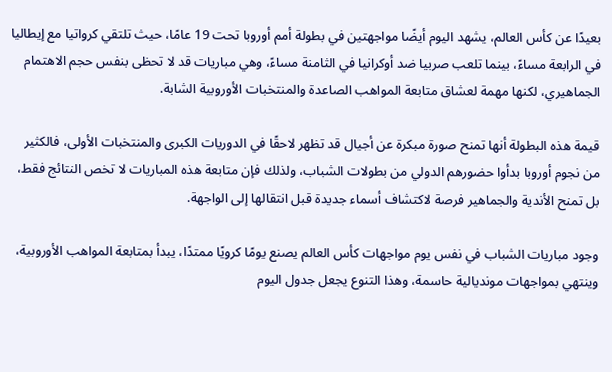بعيدًا عن كأس العالم، يشهد اليوم أيضًا مواجهتين في بطولة أمم أوروبا تحت 19 عامًا، حيث تلتقي كرواتيا مع إيطاليا في الرابعة مساءً، بينما تلعب صربيا ضد أوكرانيا في الثامنة مساءً، وهي مباريات قد لا تحظى بنفس حجم الاهتمام الجماهيري، لكنها مهمة لعشاق متابعة المواهب الصاعدة والمنتخبات الأوروبية الشابة.

قيمة هذه البطولة أنها تمنح صورة مبكرة عن أجيال قد تظهر لاحقًا في الدوريات الكبرى والمنتخبات الأولى، فالكثير من نجوم أوروبا بدأوا حضورهم الدولي من بطولات الشباب، ولذلك فإن متابعة هذه المباريات لا تخص النتائج فقط، بل تمنح الأندية والجماهير فرصة لاكتشاف أسماء جديدة قبل انتقالها إلى الواجهة.

وجود مباريات الشباب في نفس يوم مواجهات كأس العالم يصنع يومًا كرويًا ممتدًا، يبدأ بمتابعة المواهب الأوروبية، وينتهي بمواجهات مونديالية حاسمة، وهذا التنوع يجعل جدول اليوم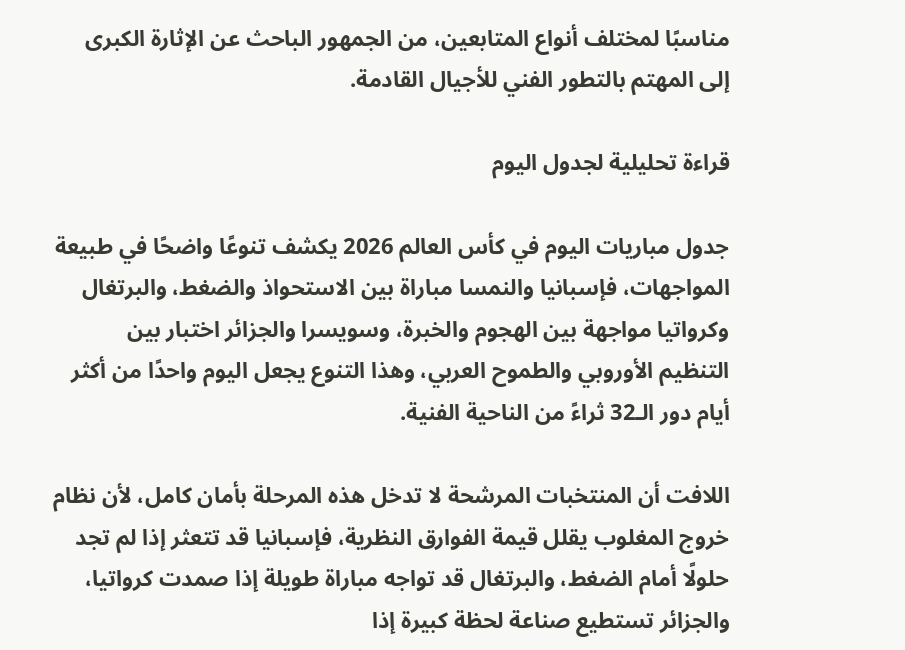مناسبًا لمختلف أنواع المتابعين، من الجمهور الباحث عن الإثارة الكبرى إلى المهتم بالتطور الفني للأجيال القادمة.

قراءة تحليلية لجدول اليوم

جدول مباريات اليوم في كأس العالم 2026 يكشف تنوعًا واضحًا في طبيعة المواجهات، فإسبانيا والنمسا مباراة بين الاستحواذ والضغط، والبرتغال وكرواتيا مواجهة بين الهجوم والخبرة، وسويسرا والجزائر اختبار بين التنظيم الأوروبي والطموح العربي، وهذا التنوع يجعل اليوم واحدًا من أكثر أيام دور الـ32 ثراءً من الناحية الفنية.

اللافت أن المنتخبات المرشحة لا تدخل هذه المرحلة بأمان كامل، لأن نظام خروج المغلوب يقلل قيمة الفوارق النظرية، فإسبانيا قد تتعثر إذا لم تجد حلولًا أمام الضغط، والبرتغال قد تواجه مباراة طويلة إذا صمدت كرواتيا، والجزائر تستطيع صناعة لحظة كبيرة إذا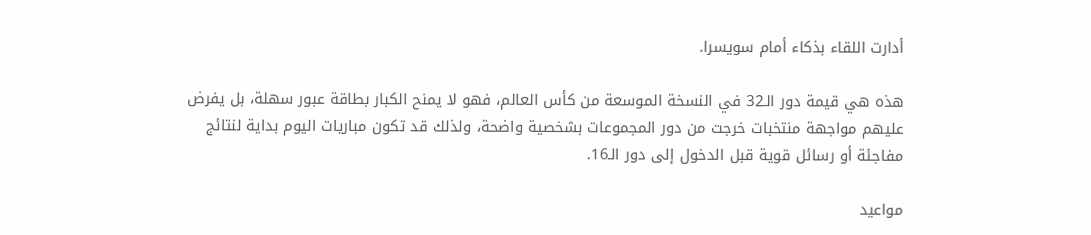أدارت اللقاء بذكاء أمام سويسرا.

هذه هي قيمة دور الـ32 في النسخة الموسعة من كأس العالم، فهو لا يمنح الكبار بطاقة عبور سهلة، بل يفرض عليهم مواجهة منتخبات خرجت من دور المجموعات بشخصية واضحة، ولذلك قد تكون مباريات اليوم بداية لنتائج مفاجئة أو رسائل قوية قبل الدخول إلى دور الـ16.

مواعيد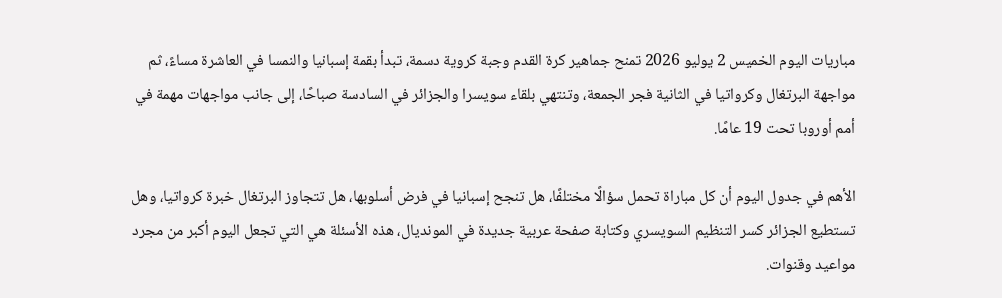مباريات اليوم الخميس 2 يوليو 2026 تمنح جماهير كرة القدم وجبة كروية دسمة، تبدأ بقمة إسبانيا والنمسا في العاشرة مساءً، ثم مواجهة البرتغال وكرواتيا في الثانية فجر الجمعة، وتنتهي بلقاء سويسرا والجزائر في السادسة صباحًا، إلى جانب مواجهات مهمة في أمم أوروبا تحت 19 عامًا.

الأهم في جدول اليوم أن كل مباراة تحمل سؤالًا مختلفًا، هل تنجح إسبانيا في فرض أسلوبها، هل تتجاوز البرتغال خبرة كرواتيا، وهل تستطيع الجزائر كسر التنظيم السويسري وكتابة صفحة عربية جديدة في المونديال، هذه الأسئلة هي التي تجعل اليوم أكبر من مجرد مواعيد وقنوات.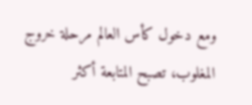ومع دخول كأس العالم مرحلة خروج المغلوب، تصبح المتابعة أكثر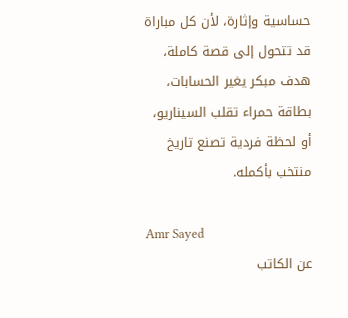حساسية وإثارة، لأن كل مباراة قد تتحول إلى قصة كاملة، هدف مبكر يغير الحسابات، بطاقة حمراء تقلب السيناريو، أو لحظة فردية تصنع تاريخ منتخب بأكمله.

Amr Sayed
عن الكاتب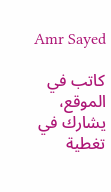Amr Sayed

كاتب في الموقع، يشارك في تغطية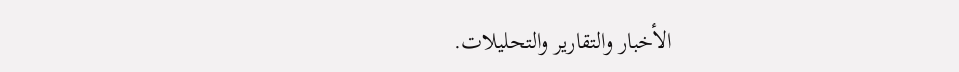الأخبار والتقارير والتحليلات.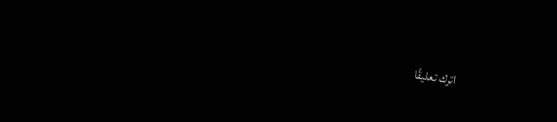اترك تعليقًا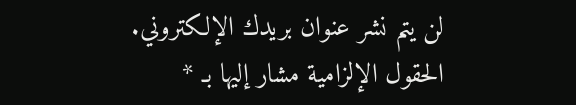لن يتم نشر عنوان بريدك الإلكتروني. الحقول الإلزامية مشار إليها بـ *